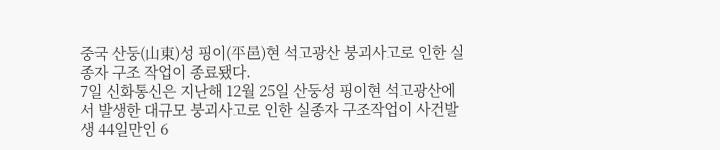중국 산둥(山東)성 핑이(平邑)현 석고광산 붕괴사고로 인한 실종자 구조 작업이 종료됐다.
7일 신화통신은 지난해 12월 25일 산둥성 핑이현 석고광산에서 발생한 대규모 붕괴사고로 인한 실종자 구조작업이 사건발생 44일만인 6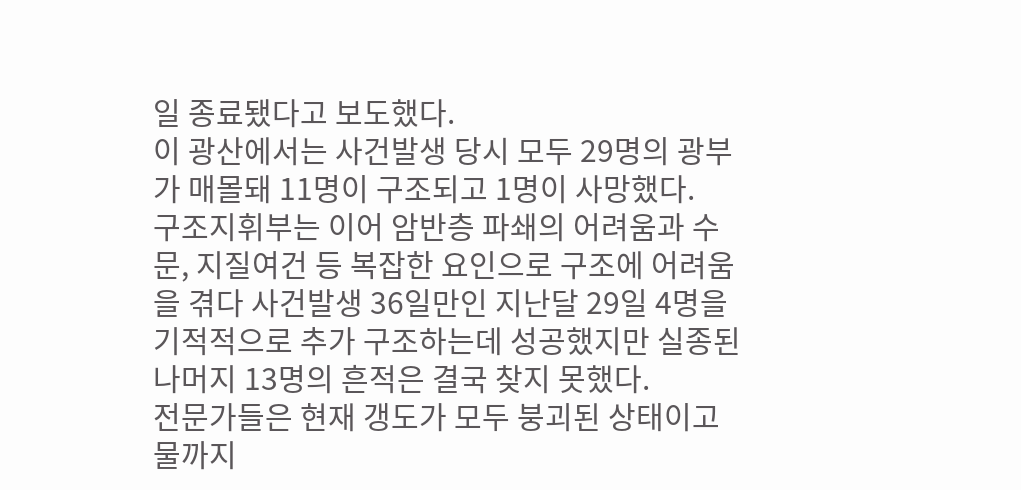일 종료됐다고 보도했다.
이 광산에서는 사건발생 당시 모두 29명의 광부가 매몰돼 11명이 구조되고 1명이 사망했다.
구조지휘부는 이어 암반층 파쇄의 어려움과 수문, 지질여건 등 복잡한 요인으로 구조에 어려움을 겪다 사건발생 36일만인 지난달 29일 4명을 기적적으로 추가 구조하는데 성공했지만 실종된 나머지 13명의 흔적은 결국 찾지 못했다.
전문가들은 현재 갱도가 모두 붕괴된 상태이고 물까지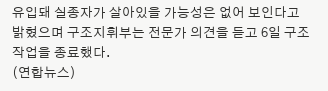유입돼 실종자가 살아있을 가능성은 없어 보인다고 밝혔으며 구조지휘부는 전문가 의견을 듣고 6일 구조작업을 종료했다.
(연합뉴스)